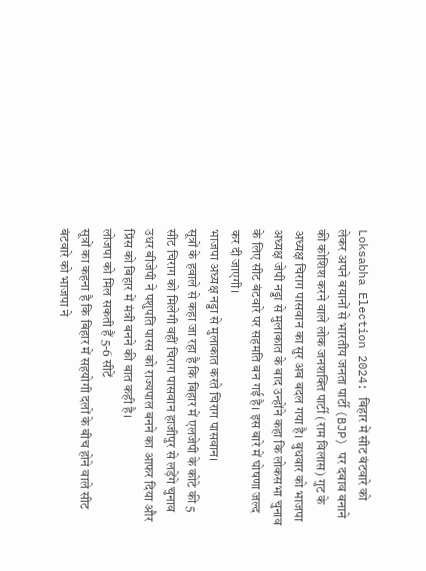Loksabha Election 2024: बिहार में सीट बंटवारे को लेकर अपने बयानों से भारतीय जनता पार्टी (BJP) पर दबाव बनाने की कोशिश करने वाले लोक जनशक्ति पार्टी (राम विलास) गुट के अध्यक्ष चिराग पासवान का सुर अब बदल गया है। बुधवार को भाजपा अध्यक्ष जेपी नड्डा से मुलाकात के बाद उन्होंने कहा कि लोकसभा चुनाव के लिए सीट बंटवारे पर सहमति बन गई है। इस बारे में घोषणा जल्द कर दी जाएगी।
भाजपा अध्यक्ष नड्डा से मुलाकात करते चिराग पासवान।
सूत्रों के हवाले से कहा जा रहा है कि बिहार में एलजेपी के कोटे की 5 सीट चिराग को मिलेगी वहीं चिराग पासवान हाजीपुर से लड़ेंगे चुनाव
उधर बीजेपी ने पशुपति पारस को राज्यपाल बनने का आफर दिया और प्रिंस को बिहार में मंत्री बनने की बात कही है।
लोजपा को मिल सकती हैं 5-6 सीटें
सूत्रों का कहना है कि बिहार में सहयोगी दलों के बीच होने वाले सीट बंटवारे को भाजपा ने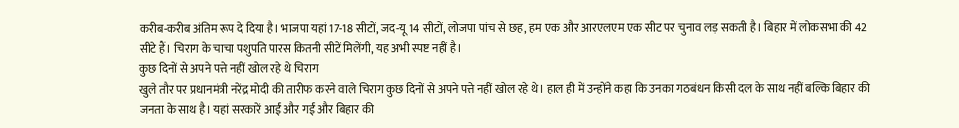करीब-करीब अंतिम रूप दे दिया है। भाजपा यहां 17-18 सीटों, जद-यू 14 सीटों, लोजपा पांच से छह, हम एक और आरएलएम एक सीट पर चुनाव लड़ सकती है। बिहार में लोकसभा की 42 सीटे हैं। चिराग के चाचा पशुपति पारस कितनी सीटें मिलेंगी, यह अभी स्पष्ट नहीं है।
कुछ दिनों से अपने पत्ते नहीं खोल रहे थे चिराग
खुले तौर पर प्रधानमंत्री नरेंद्र मोदी की तारीफ करने वाले चिराग कुछ दिनों से अपने पत्ते नहीं खोल रहे थे। हाल ही में उन्होंने कहा कि उनका गठबंधन किसी दल के साथ नहीं बल्कि बिहार की जनता के साथ है। यहां सरकारें आईं और गईं और बिहार की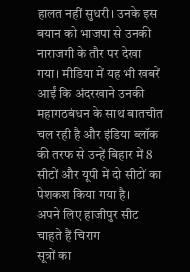हालत नहीं सुधरी। उनके इस बयान को भाजपा से उनकी नाराजगी के तौर पर देखा गया। मीडिया में यह भी खबरें आईं कि अंदरखाने उनकी महागठबंधन के साथ बातचीत चल रही है और इंडिया ब्लॉक की तरफ से उन्हें बिहार में 8 सीटों और यूपी में दो सीटों का पेशकश किया गया है।
अपने लिए हाजीपुर सीट चाहते हैं चिराग
सूत्रों का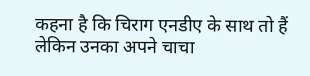कहना है कि चिराग एनडीए के साथ तो हैं लेकिन उनका अपने चाचा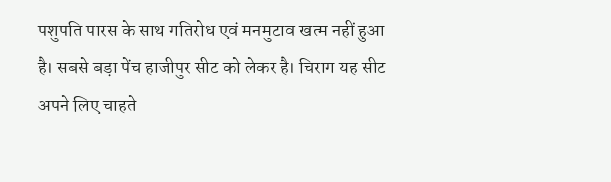पशुपति पारस के साथ गतिरोध एवं मनमुटाव खत्म नहीं हुआ है। सबसे बड़ा पेंच हाजीपुर सीट को लेकर है। चिराग यह सीट अपने लिए चाहते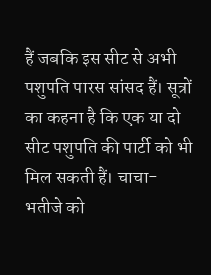हैं जबकि इस सीट से अभी पशुपति पारस सांसद हैं। सूत्रों का कहना है कि एक या दो सीट पशुपति की पार्टी को भी मिल सकती हैं। चाचा-भतीजे को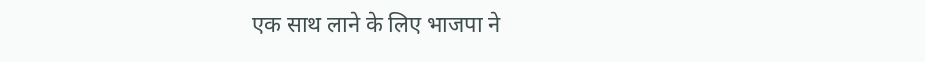एक साथ लाने के लिए भाजपा ने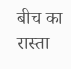बीच का रास्ता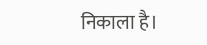निकाला है।